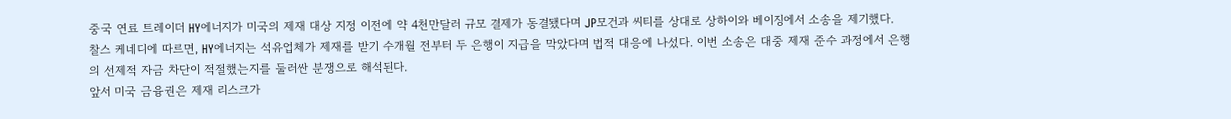중국 연료 트레이더 HY에너지가 미국의 제재 대상 지정 이전에 약 4천만달러 규모 결제가 동결됐다며 JP모건과 씨티를 상대로 상하이와 베이징에서 소송을 제기했다.
찰스 케네디에 따르면, HY에너지는 석유업체가 제재를 받기 수개월 전부터 두 은행이 지급을 막았다며 법적 대응에 나섰다. 이번 소송은 대중 제재 준수 과정에서 은행의 선제적 자금 차단이 적절했는지를 둘러싼 분쟁으로 해석된다.
앞서 미국 금융권은 제재 리스크가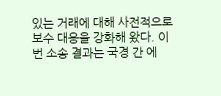있는 거래에 대해 사전적으로 보수 대응을 강화해 왔다. 이번 소송 결과는 국경 간 에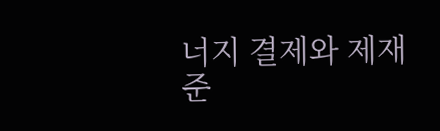너지 결제와 제재 준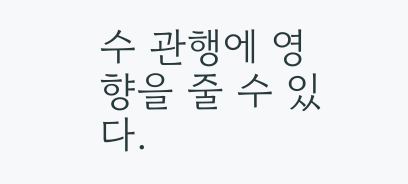수 관행에 영향을 줄 수 있다.